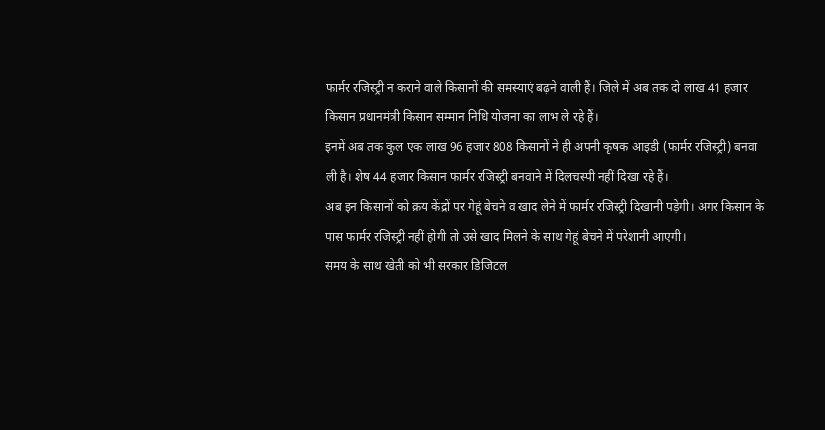फार्मर रजिस्ट्री न कराने वाले किसानों की समस्याएं बढ़ने वाली हैं। जिले में अब तक दो लाख 41 हजार किसान प्रधानमंत्री किसान सम्मान निधि योजना का लाभ ले रहे हैं।
इनमें अब तक कुल एक लाख 96 हजार 808 किसानों ने ही अपनी कृषक आइडी (फार्मर रजिस्ट्री) बनवा ली है। शेष 44 हजार किसान फार्मर रजिस्ट्री बनवाने में दिलचस्पी नहीं दिखा रहे हैं।
अब इन किसानों को क्रय केंद्रों पर गेहूं बेचने व खाद लेने में फार्मर रजिस्ट्री दिखानी पड़ेगी। अगर किसान के पास फार्मर रजिस्ट्री नहीं होगी तो उसे खाद मिलने के साथ गेहूं बेचने में परेशानी आएगी।
समय के साथ खेती को भी सरकार डिजिटल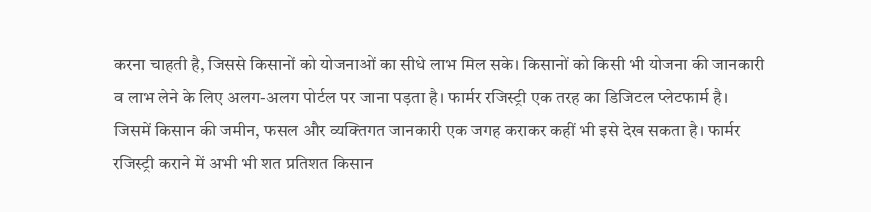करना चाहती है, जिससे किसानों को योजनाओं का सीधे लाभ मिल सके। किसानों को किसी भी योजना की जानकारी व लाभ लेने के लिए अलग-अलग पोर्टल पर जाना पड़ता है। फार्मर रजिस्ट्री एक तरह का डिजिटल प्लेटफार्म है।
जिसमें किसान की जमीन, फसल और व्यक्तिगत जानकारी एक जगह कराकर कहीं भी इसे देख सकता है। फार्मर रजिस्ट्री कराने में अभी भी शत प्रतिशत किसान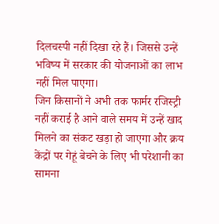दिलचस्पी नहीं दिखा रहे हैं। जिससे उन्हें भविष्य में सरकार की योजनाओं का लाभ नहीं मिल पाएगा।
जिन किसानों ने अभी तक फार्मर रजिस्ट्री नहीं कराई है आने वाले समय में उन्हें खाद मिलने का संकट खड़ा हो जाएगा और क्रय केंद्रों पर गेहूं बेचने के लिए भी परेशानी का सामना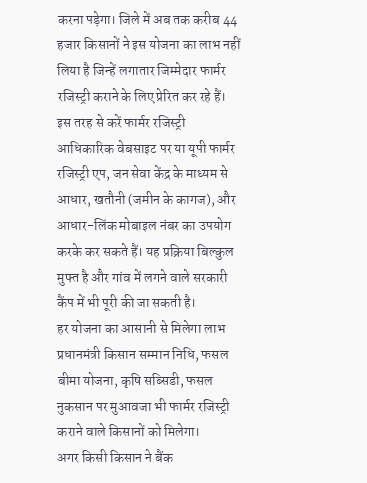करना पड़ेगा। जिले में अब तक करीब 44 हजार किसानों ने इस योजना का लाभ नहीं लिया है जिन्हें लगातार जिम्मेदार फार्मर रजिस्ट्री कराने के लिए प्रेरित कर रहे हैं।
इस तरह से करें फार्मर रजिस्ट्री
आधिकारिक वेबसाइट पर या यूपी फार्मर रजिस्ट्री एप, जन सेवा केंद्र के माध्यम से आधार, खतौनी (जमीन के कागज), और आधार-लिंक मोबाइल नंबर का उपयोग करके कर सकते हैं। यह प्रक्रिया बिल्कुल मुफ्त है और गांव में लगने वाले सरकारी कैंप में भी पूरी की जा सकती है।
हर योजना का आसानी से मिलेगा लाभ
प्रधानमंत्री किसान सम्मान निधि, फसल बीमा योजना, कृषि सब्सिडी, फसल नुकसान पर मुआवजा भी फार्मर रजिस्ट्री कराने वाले किसानों को मिलेगा।
अगर किसी किसान ने बैंक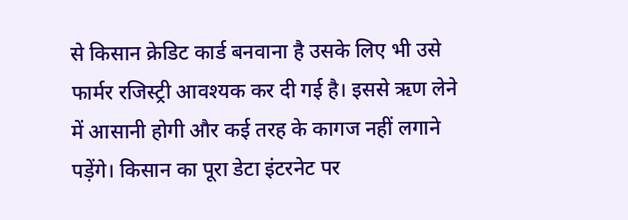से किसान क्रेडिट कार्ड बनवाना है उसके लिए भी उसे फार्मर रजिस्ट्री आवश्यक कर दी गई है। इससे ऋण लेने में आसानी होगी और कई तरह के कागज नहीं लगाने पड़ेंगे। किसान का पूरा डेटा इंटरनेट पर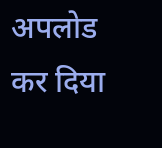अपलोड कर दिया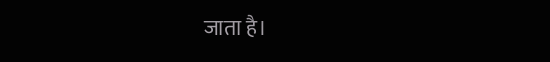जाता है।